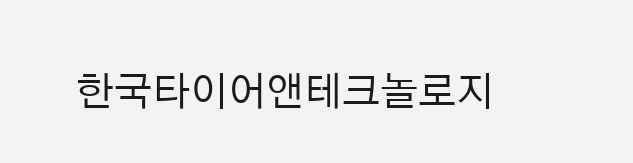한국타이어앤테크놀로지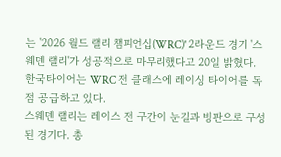는 '2026 월드 랠리 챔피언십(WRC)' 2라운드 경기 '스웨덴 랠리'가 성공적으로 마무리했다고 20일 밝혔다.
한국타이어는 WRC 전 클래스에 레이싱 타이어를 독점 공급하고 있다.
스웨덴 랠리는 레이스 전 구간이 눈길과 빙판으로 구성된 경기다. 총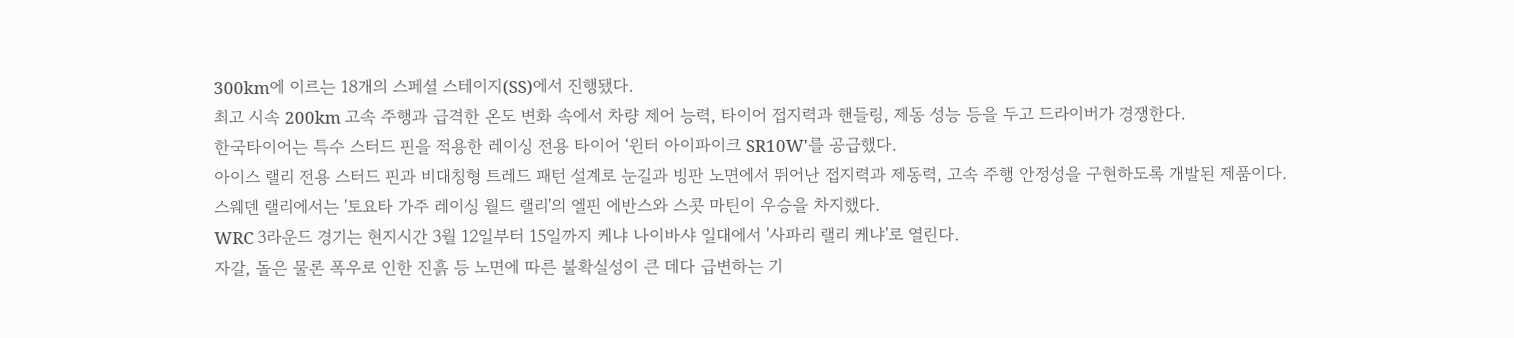300km에 이르는 18개의 스페셜 스테이지(SS)에서 진행됐다.
최고 시속 200km 고속 주행과 급격한 온도 변화 속에서 차량 제어 능력, 타이어 접지력과 핸들링, 제동 성능 등을 두고 드라이버가 경쟁한다.
한국타이어는 특수 스터드 핀을 적용한 레이싱 전용 타이어 ‘윈터 아이파이크 SR10W'를 공급했다.
아이스 랠리 전용 스터드 핀과 비대칭형 트레드 패턴 설계로 눈길과 빙판 노면에서 뛰어난 접지력과 제동력, 고속 주행 안정성을 구현하도록 개발된 제품이다.
스웨덴 랠리에서는 '토요타 가주 레이싱 월드 랠리'의 엘핀 에반스와 스콧 마틴이 우승을 차지했다.
WRC 3라운드 경기는 현지시간 3월 12일부터 15일까지 케냐 나이바샤 일대에서 '사파리 랠리 케냐'로 열린다.
자갈, 돌은 물론 폭우로 인한 진흙 등 노면에 따른 불확실성이 큰 데다 급변하는 기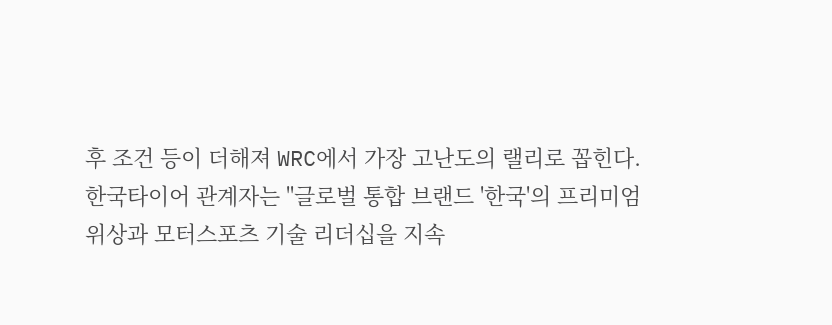후 조건 등이 더해져 WRC에서 가장 고난도의 랠리로 꼽힌다.
한국타이어 관계자는 "글로벌 통합 브랜드 '한국'의 프리미엄 위상과 모터스포츠 기술 리더십을 지속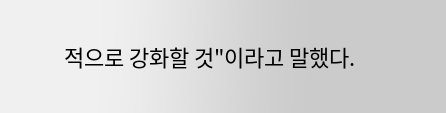적으로 강화할 것"이라고 말했다.